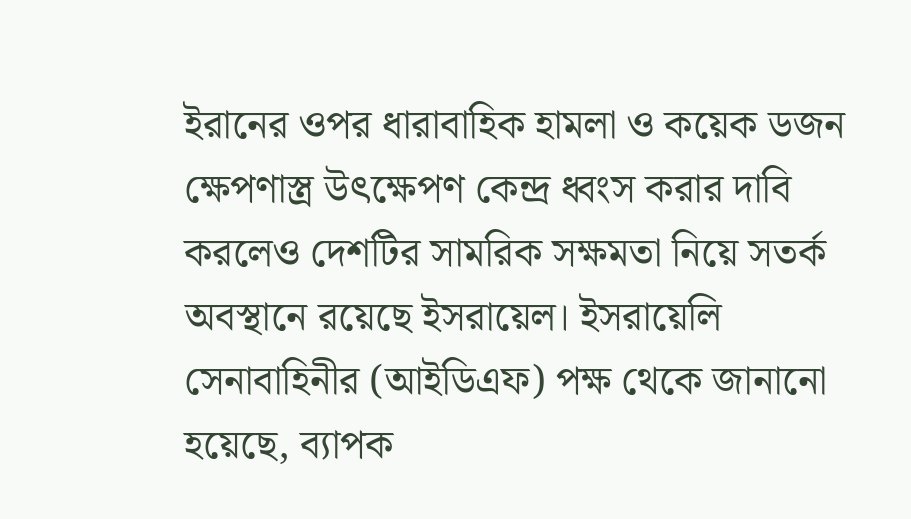ইরানের ওপর ধারাবাহিক হামলা ও কয়েক ডজন ক্ষেপণাস্ত্র উৎক্ষেপণ কেন্দ্র ধ্বংস করার দাবি করলেও দেশটির সামরিক সক্ষমতা নিয়ে সতর্ক অবস্থানে রয়েছে ইসরায়েল। ইসরায়েলি সেনাবাহিনীর (আইডিএফ) পক্ষ থেকে জানানো হয়েছে, ব্যাপক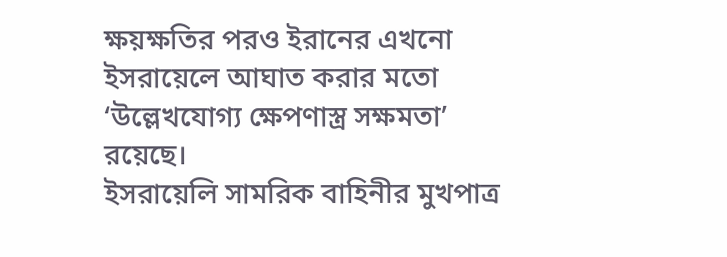ক্ষয়ক্ষতির পরও ইরানের এখনো ইসরায়েলে আঘাত করার মতো ‘উল্লেখযোগ্য ক্ষেপণাস্ত্র সক্ষমতা’ রয়েছে।
ইসরায়েলি সামরিক বাহিনীর মুখপাত্র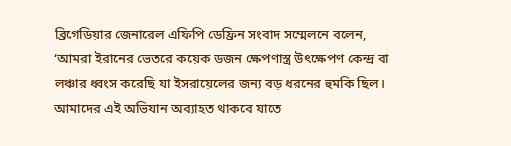ব্রিগেডিয়ার জেনারেল এফিপি ডেফ্রিন সংবাদ সম্মেলনে বলেন, ‘আমরা ইরানের ভেতরে কয়েক ডজন ক্ষেপণাস্ত্র উৎক্ষেপণ কেন্দ্র বা লঞ্চার ধ্বংস করেছি যা ইসরায়েলের জন্য বড় ধরনের হুমকি ছিল। আমাদের এই অভিযান অব্যাহত থাকবে যাতে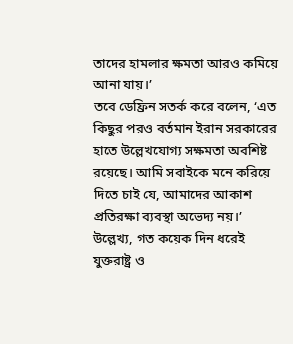তাদের হামলার ক্ষমতা আরও কমিয়ে আনা যায়।’
তবে ডেফ্রিন সতর্ক করে বলেন, ‘এত কিছুর পরও বর্তমান ইরান সরকারের হাতে উল্লেখযোগ্য সক্ষমতা অবশিষ্ট রয়েছে। আমি সবাইকে মনে করিয়ে দিতে চাই যে, আমাদের আকাশ প্রতিরক্ষা ব্যবস্থা অভেদ্য নয়।’
উল্লেখ্য, গত কয়েক দিন ধরেই যুক্তরাষ্ট্র ও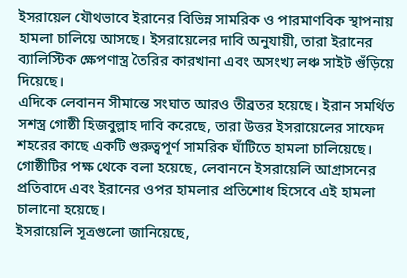ইসরায়েল যৌথভাবে ইরানের বিভিন্ন সামরিক ও পারমাণবিক স্থাপনায় হামলা চালিয়ে আসছে। ইসরায়েলের দাবি অনুযায়ী, তারা ইরানের ব্যালিস্টিক ক্ষেপণাস্ত্র তৈরির কারখানা এবং অসংখ্য লঞ্চ সাইট গুঁড়িয়ে দিয়েছে।
এদিকে লেবানন সীমান্তে সংঘাত আরও তীব্রতর হয়েছে। ইরান সমর্থিত সশস্ত্র গোষ্ঠী হিজবুল্লাহ দাবি করেছে, তারা উত্তর ইসরায়েলের সাফেদ শহরের কাছে একটি গুরুত্বপূর্ণ সামরিক ঘাঁটিতে হামলা চালিয়েছে। গোষ্ঠীটির পক্ষ থেকে বলা হয়েছে, লেবাননে ইসরায়েলি আগ্রাসনের প্রতিবাদে এবং ইরানের ওপর হামলার প্রতিশোধ হিসেবে এই হামলা চালানো হয়েছে।
ইসরায়েলি সূত্রগুলো জানিয়েছে,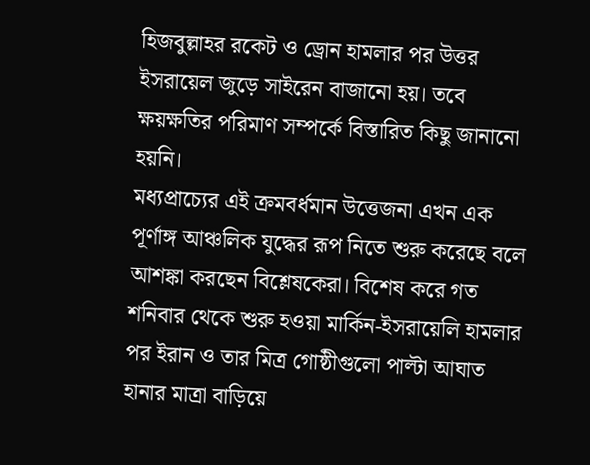হিজবুল্লাহর রকেট ও ড্রোন হামলার পর উত্তর ইসরায়েল জুড়ে সাইরেন বাজানো হয়। তবে ক্ষয়ক্ষতির পরিমাণ সম্পর্কে বিস্তারিত কিছু জানানো হয়নি।
মধ্যপ্রাচ্যের এই ক্রমবর্ধমান উত্তেজনা এখন এক পূর্ণাঙ্গ আঞ্চলিক যুদ্ধের রূপ নিতে শুরু করেছে বলে আশঙ্কা করছেন বিশ্লেষকেরা। বিশেষ করে গত শনিবার থেকে শুরু হওয়া মার্কিন-ইসরায়েলি হামলার পর ইরান ও তার মিত্র গোষ্ঠীগুলো পাল্টা আঘাত হানার মাত্রা বাড়িয়ে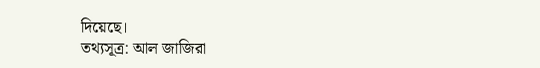দিয়েছে।
তথ্যসূত্র: আল জাজিরা